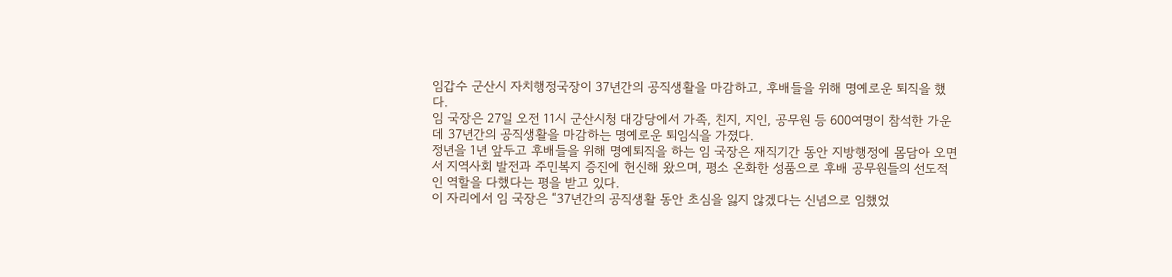임갑수 군산시 자치행정국장이 37년간의 공직생활을 마감하고, 후배들을 위해 명예로운 퇴직을 했다.
임 국장은 27일 오전 11시 군산시청 대강당에서 가족, 친지, 지인, 공무원 등 600여명이 참석한 가운데 37년간의 공직생활을 마감하는 명예로운 퇴임식을 가졌다.
정년을 1년 앞두고 후배들을 위해 명예퇴직을 하는 임 국장은 재직기간 동안 지방행정에 몸담아 오면서 지역사회 발전과 주민복지 증진에 헌신해 왔으며, 평소 온화한 성품으로 후배 공무원들의 선도적인 역할을 다했다는 평을 받고 있다.
이 자리에서 임 국장은 “37년간의 공직생활 동안 초심을 잃지 않겠다는 신념으로 임했었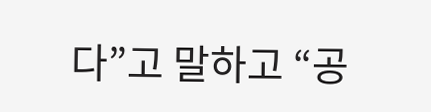다”고 말하고 “공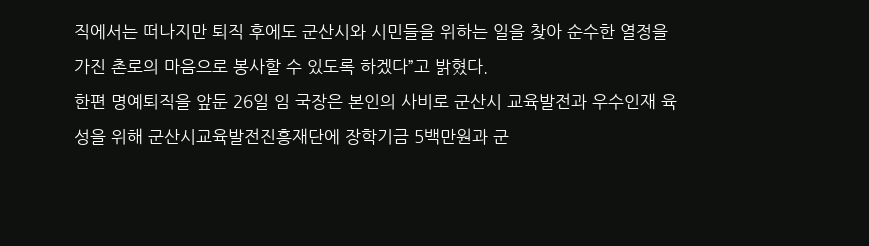직에서는 떠나지만 퇴직 후에도 군산시와 시민들을 위하는 일을 찾아 순수한 열정을 가진 촌로의 마음으로 봉사할 수 있도록 하겠다”고 밝혔다.
한편 명예퇴직을 앞둔 26일 임 국장은 본인의 사비로 군산시 교육발전과 우수인재 육성을 위해 군산시교육발전진흥재단에 장학기금 5백만원과 군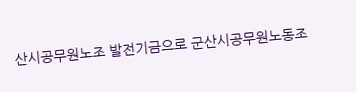산시공무원노조 발전기금으로 군산시공무원노동조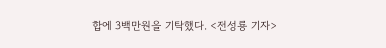합에 3백만원을 기탁했다. <전성룡 기자>